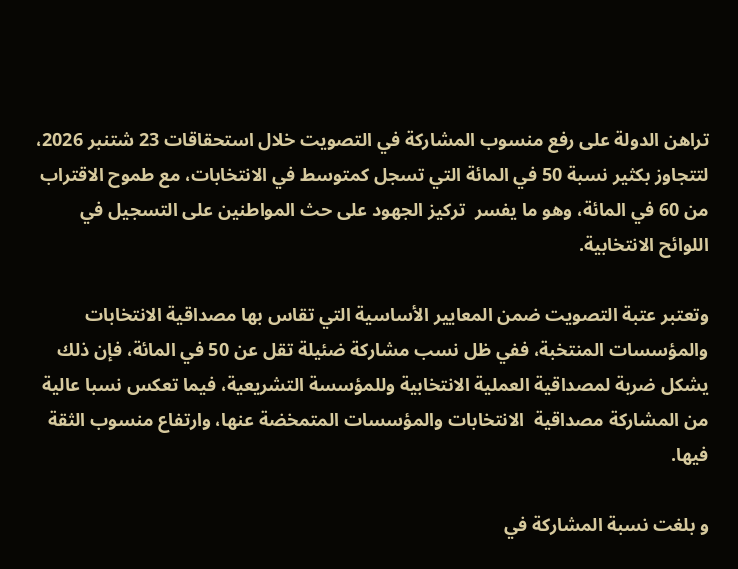تراهن الدولة على رفع منسوب المشاركة في التصويت خلال استحقاقات 23 شتنبر 2026، لتتجاوز بكثير نسبة 50 في المائة التي تسجل كمتوسط في الانتخابات، مع طموح الاقتراب من 60 في المائة، وهو ما يفسر  تركيز الجهود على حث المواطنين على التسجيل في اللوائح الانتخابية.

وتعتبر عتبة التصويت ضمن المعايير الأساسية التي تقاس بها مصداقية الانتخابات والمؤسسات المنتخبة، ففي ظل نسب مشاركة ضئيلة تقل عن 50 في المائة، فإن ذلك يشكل ضربة لمصداقية العملية الانتخابية وللمؤسسة التشريعية، فيما تعكس نسبا عالية من المشاركة مصداقية  الانتخابات والمؤسسات المتمخضة عنها، وارتفاع منسوب الثقة فيها.

و بلغت نسبة المشاركة في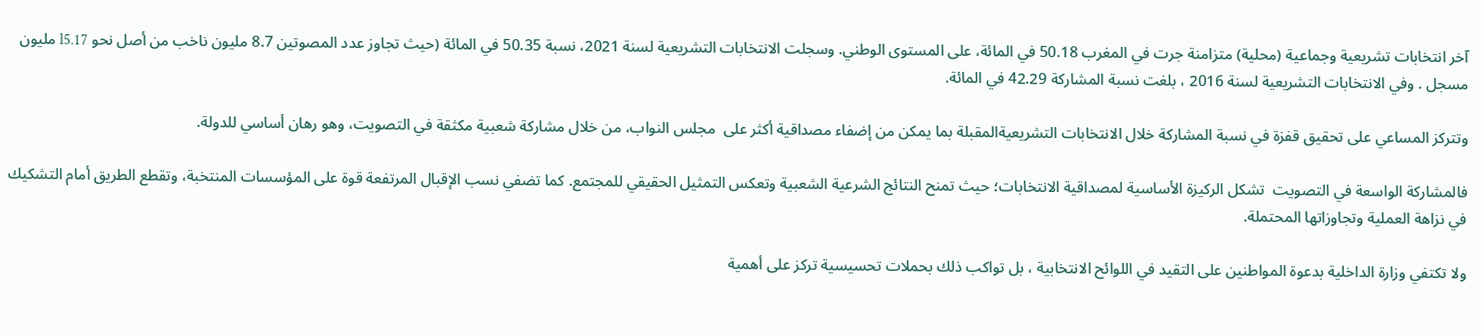آخر انتخابات تشريعية وجماعية (محلية) متزامنة جرت في المغرب 50.18 في المائة، على المستوى الوطني. وسجلت الانتخابات التشريعية لسنة 2021، نسبة 50.35 في المائة (حيث تجاوز عدد المصوتين 8.7 مليون ناخب من أصل نحو 17.l5 مليون مسجل . وفي الانتخابات التشريعية لسنة 2016 ، بلغت نسبة المشاركة 42.29 في المائة.

وتتركز المساعي على تحقيق قفزة في نسبة المشاركة خلال الانتخابات التشريعيةالمقبلة بما يمكن من إضفاء مصداقية أكثر على  مجلس النواب، من خلال مشاركة شعبية مكثقة في التصويت، وهو رهان أساسي للدولة.

فالمشاركة الواسعة في التصويت  تشكل الركيزة الأساسية لمصداقية الانتخابات؛ حيث تمنح النتائج الشرعية الشعبية وتعكس التمثيل الحقيقي للمجتمع. كما تضفي نسب الإقبال المرتفعة قوة على المؤسسات المنتخبة، وتقطع الطريق أمام التشكيك في نزاهة العملية وتجاوزاتها المحتملة.

ولا تكتفي وزارة الداخلية بدعوة المواطنين على التقيد في اللوائح الانتخابية ، بل تواكب ذلك بحملات تحسيسية تركز على أهمية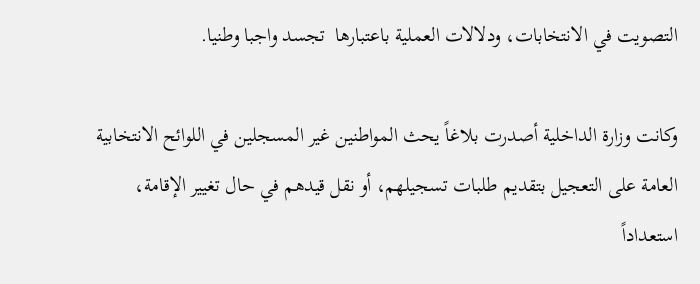التصويت في الانتخابات، ودلالات العملية باعتبارها  تجسد واجبا وطنيا.

وكانت وزارة الداخلية أصدرت بلاغاً يحث المواطنين غير المسجلين في اللوائح الانتخابية العامة على التعجيل بتقديم طلبات تسجيلهم، أو نقل قيدهم في حال تغيير الإقامة، استعداداً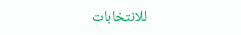للانتخابات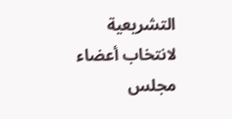التشريعية لانتخاب أعضاء مجلس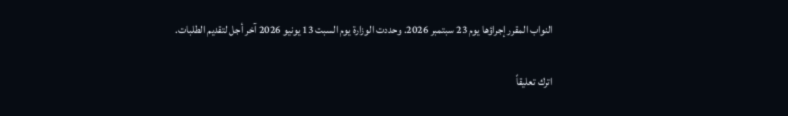النواب المقرر إجراؤها يوم 23 سبتمبر 2026. وحددت الوزارة يوم السبت 13 يونيو 2026 آخر أجل لتقديم الطلبات.

اترك تعليقاً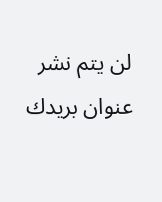لن يتم نشر عنوان بريدك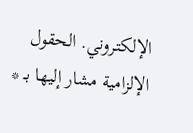الإلكتروني. الحقول الإلزامية مشار إليها بـ *